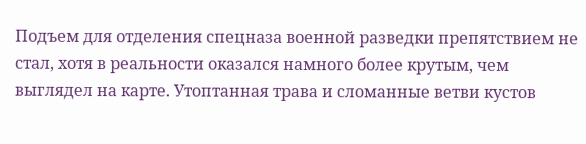Подъем для отделения спецназа военной разведки препятствием не стал, хотя в реальности оказался намного более крутым, чем выглядел на карте. Утоптанная трава и сломанные ветви кустов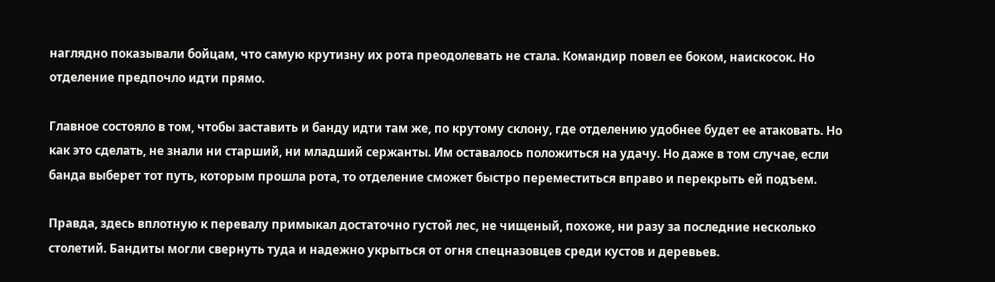наглядно показывали бойцам, что самую крутизну их рота преодолевать не стала. Командир повел ее боком, наискосок. Но отделение предпочло идти прямо.

Главное состояло в том, чтобы заставить и банду идти там же, по крутому склону, где отделению удобнее будет ее атаковать. Но как это сделать, не знали ни старший, ни младший сержанты. Им оставалось положиться на удачу. Но даже в том случае, если банда выберет тот путь, которым прошла рота, то отделение сможет быстро переместиться вправо и перекрыть ей подъем.

Правда, здесь вплотную к перевалу примыкал достаточно густой лес, не чищеный, похоже, ни разу за последние несколько столетий. Бандиты могли свернуть туда и надежно укрыться от огня спецназовцев среди кустов и деревьев.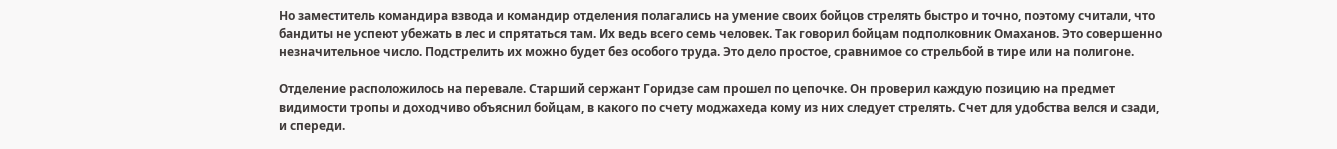Но заместитель командира взвода и командир отделения полагались на умение своих бойцов стрелять быстро и точно, поэтому считали, что бандиты не успеют убежать в лес и спрятаться там. Их ведь всего семь человек. Так говорил бойцам подполковник Омаханов. Это совершенно незначительное число. Подстрелить их можно будет без особого труда. Это дело простое, сравнимое со стрельбой в тире или на полигоне.

Отделение расположилось на перевале. Старший сержант Горидзе сам прошел по цепочке. Он проверил каждую позицию на предмет видимости тропы и доходчиво объяснил бойцам, в какого по счету моджахеда кому из них следует стрелять. Счет для удобства велся и сзади, и спереди.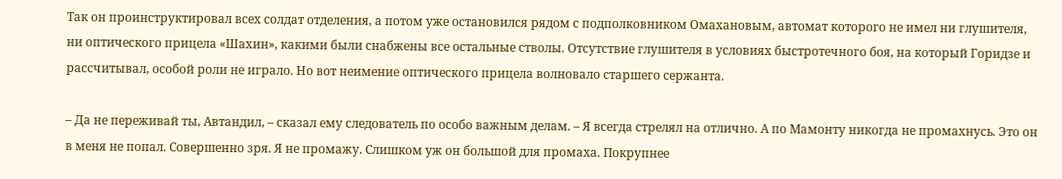Так он проинструктировал всех солдат отделения, а потом уже остановился рядом с подполковником Омахановым, автомат которого не имел ни глушителя, ни оптического прицела «Шахин», какими были снабжены все остальные стволы. Отсутствие глушителя в условиях быстротечного боя, на который Горидзе и рассчитывал, особой роли не играло. Но вот неимение оптического прицела волновало старшего сержанта.

– Да не переживай ты, Автандил, – сказал ему следователь по особо важным делам. – Я всегда стрелял на отлично. А по Мамонту никогда не промахнусь. Это он в меня не попал. Совершенно зря. Я не промажу. Слишком уж он большой для промаха. Покрупнее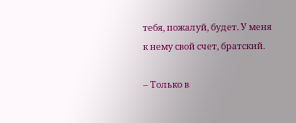тебя, пожалуй, будет. У меня к нему свой счет, братский.

– Только в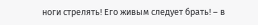ноги стрелять! Его живым следует брать! – в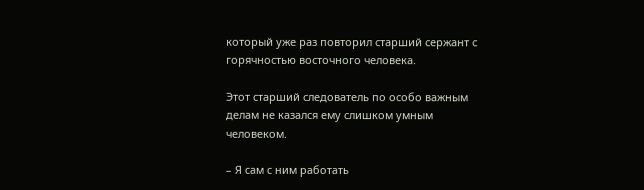который уже раз повторил старший сержант с горячностью восточного человека.

Этот старший следователь по особо важным делам не казался ему слишком умным человеком.

– Я сам с ним работать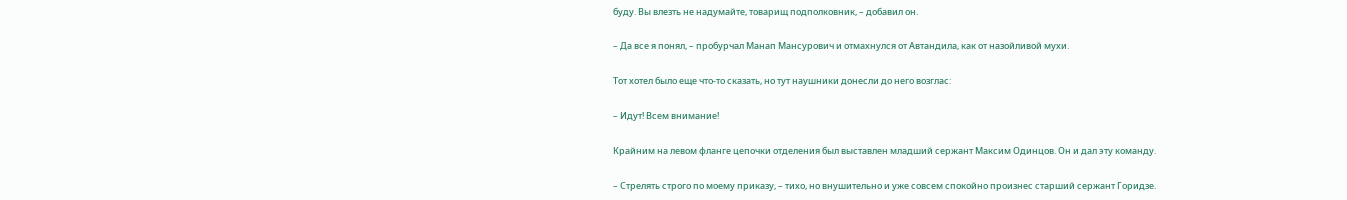буду. Вы влезть не надумайте, товарищ подполковник, – добавил он.

– Да все я понял, – пробурчал Манап Мансурович и отмахнулся от Автандила, как от назойливой мухи.

Тот хотел было еще что-то сказать, но тут наушники донесли до него возглас:

– Идут! Всем внимание!

Крайним на левом фланге цепочки отделения был выставлен младший сержант Максим Одинцов. Он и дал эту команду.

– Стрелять строго по моему приказу, – тихо, но внушительно и уже совсем спокойно произнес старший сержант Горидзе.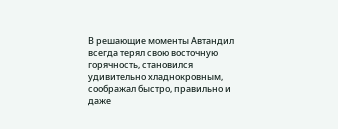В решающие моменты Автандил всегда терял свою восточную горячность, становился удивительно хладнокровным, соображал быстро, правильно и даже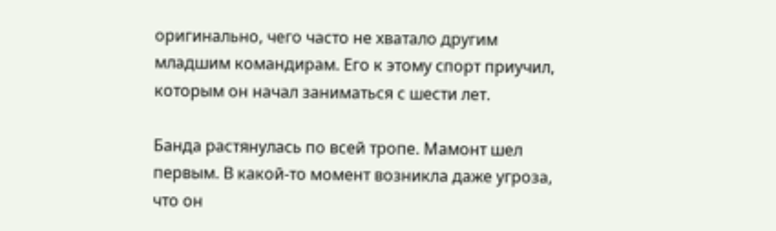оригинально, чего часто не хватало другим младшим командирам. Его к этому спорт приучил, которым он начал заниматься с шести лет.

Банда растянулась по всей тропе. Мамонт шел первым. В какой-то момент возникла даже угроза, что он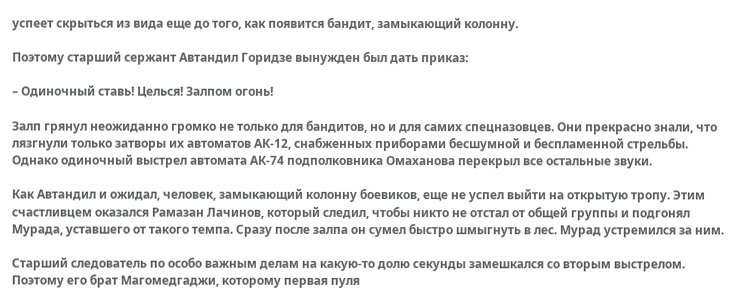успеет скрыться из вида еще до того, как появится бандит, замыкающий колонну.

Поэтому старший сержант Автандил Горидзе вынужден был дать приказ:

– Одиночный ставь! Целься! Залпом огонь!

Залп грянул неожиданно громко не только для бандитов, но и для самих спецназовцев. Они прекрасно знали, что лязгнули только затворы их автоматов АК-12, снабженных приборами бесшумной и беспламенной стрельбы. Однако одиночный выстрел автомата АК-74 подполковника Омаханова перекрыл все остальные звуки.

Как Автандил и ожидал, человек, замыкающий колонну боевиков, еще не успел выйти на открытую тропу. Этим счастливцем оказался Рамазан Лачинов, который следил, чтобы никто не отстал от общей группы и подгонял Мурада, уставшего от такого темпа. Сразу после залпа он сумел быстро шмыгнуть в лес. Мурад устремился за ним.

Старший следователь по особо важным делам на какую-то долю секунды замешкался со вторым выстрелом. Поэтому его брат Магомедгаджи, которому первая пуля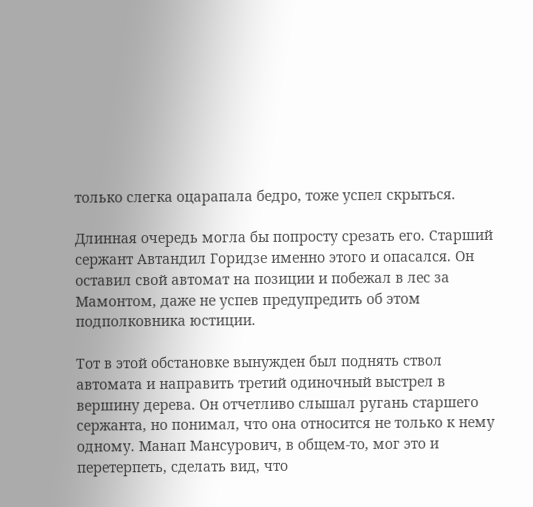только слегка оцарапала бедро, тоже успел скрыться.

Длинная очередь могла бы попросту срезать его. Старший сержант Автандил Горидзе именно этого и опасался. Он оставил свой автомат на позиции и побежал в лес за Мамонтом, даже не успев предупредить об этом подполковника юстиции.

Тот в этой обстановке вынужден был поднять ствол автомата и направить третий одиночный выстрел в вершину дерева. Он отчетливо слышал ругань старшего сержанта, но понимал, что она относится не только к нему одному. Манап Мансурович, в общем-то, мог это и перетерпеть, сделать вид, что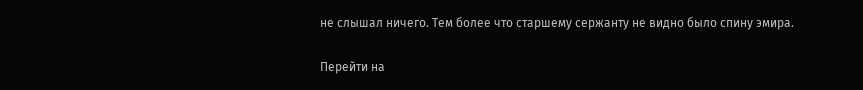не слышал ничего. Тем более что старшему сержанту не видно было спину эмира.

Перейти на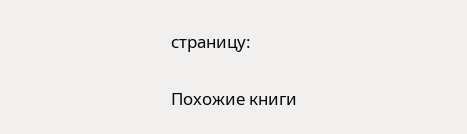страницу:

Похожие книги